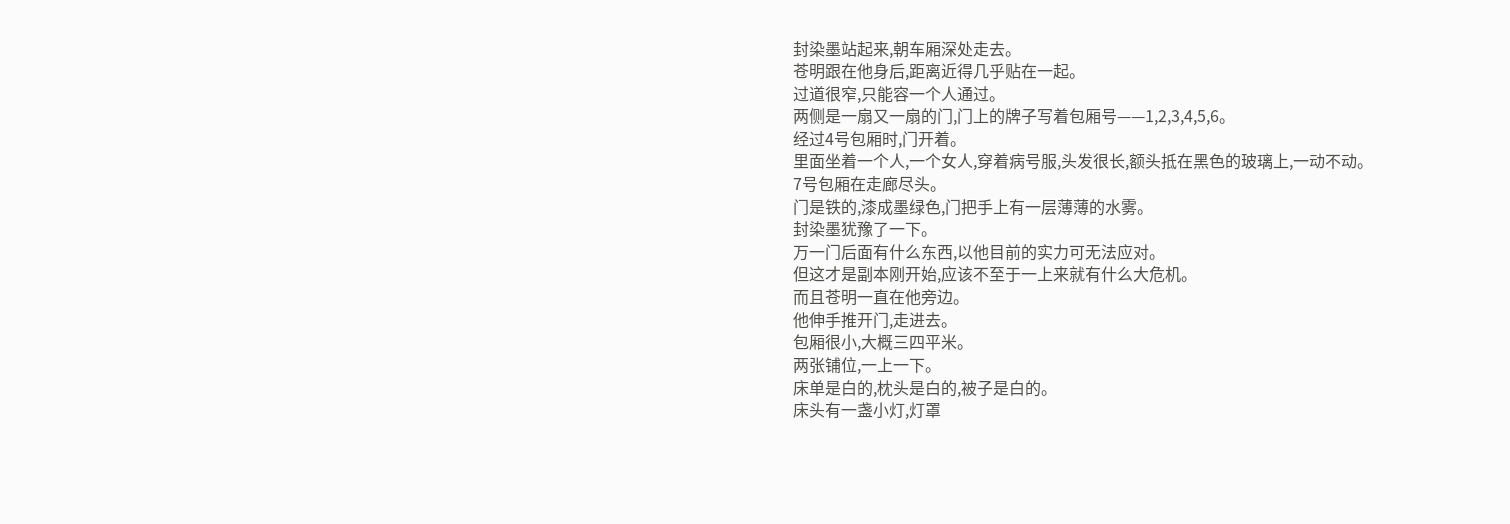封染墨站起来,朝车厢深处走去。
苍明跟在他身后,距离近得几乎贴在一起。
过道很窄,只能容一个人通过。
两侧是一扇又一扇的门,门上的牌子写着包厢号——1,2,3,4,5,6。
经过4号包厢时,门开着。
里面坐着一个人,一个女人,穿着病号服,头发很长,额头抵在黑色的玻璃上,一动不动。
7号包厢在走廊尽头。
门是铁的,漆成墨绿色,门把手上有一层薄薄的水雾。
封染墨犹豫了一下。
万一门后面有什么东西,以他目前的实力可无法应对。
但这才是副本刚开始,应该不至于一上来就有什么大危机。
而且苍明一直在他旁边。
他伸手推开门,走进去。
包厢很小,大概三四平米。
两张铺位,一上一下。
床单是白的,枕头是白的,被子是白的。
床头有一盏小灯,灯罩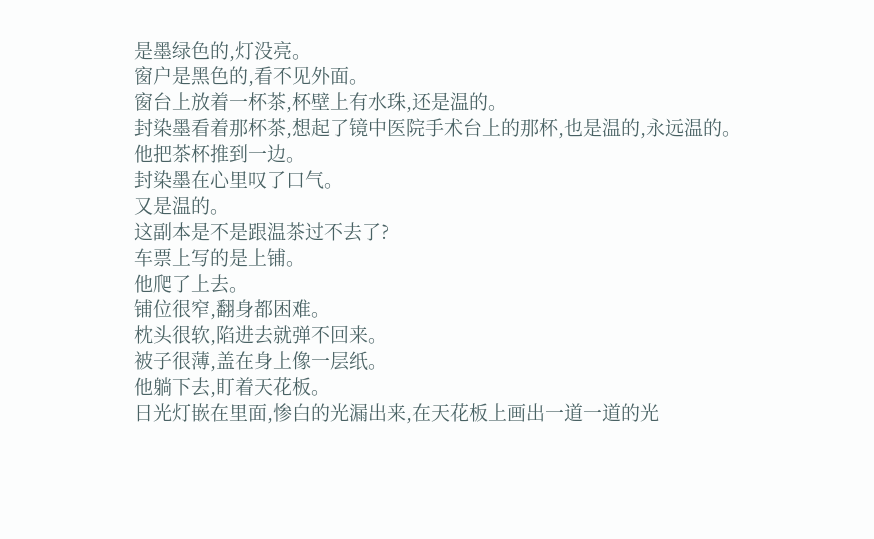是墨绿色的,灯没亮。
窗户是黑色的,看不见外面。
窗台上放着一杯茶,杯壁上有水珠,还是温的。
封染墨看着那杯茶,想起了镜中医院手术台上的那杯,也是温的,永远温的。
他把茶杯推到一边。
封染墨在心里叹了口气。
又是温的。
这副本是不是跟温茶过不去了?
车票上写的是上铺。
他爬了上去。
铺位很窄,翻身都困难。
枕头很软,陷进去就弹不回来。
被子很薄,盖在身上像一层纸。
他躺下去,盯着天花板。
日光灯嵌在里面,惨白的光漏出来,在天花板上画出一道一道的光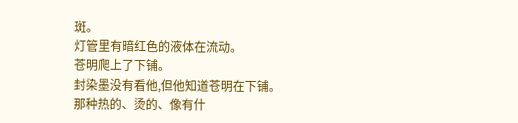斑。
灯管里有暗红色的液体在流动。
苍明爬上了下铺。
封染墨没有看他,但他知道苍明在下铺。
那种热的、烫的、像有什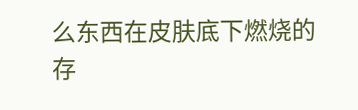么东西在皮肤底下燃烧的存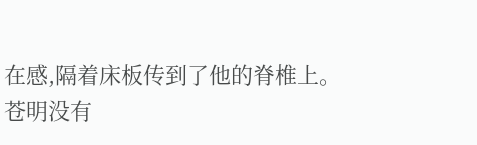在感,隔着床板传到了他的脊椎上。
苍明没有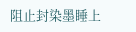阻止封染墨睡上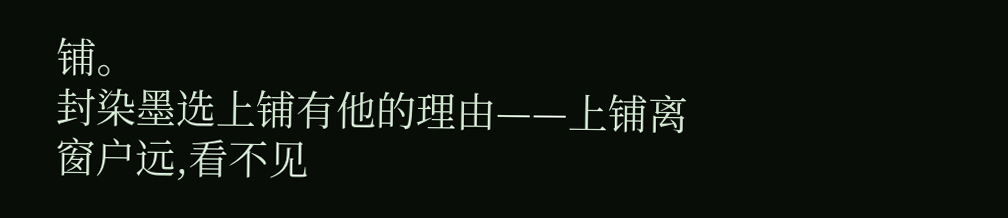铺。
封染墨选上铺有他的理由——上铺离窗户远,看不见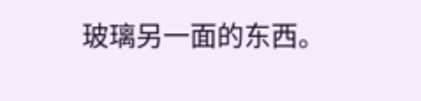玻璃另一面的东西。